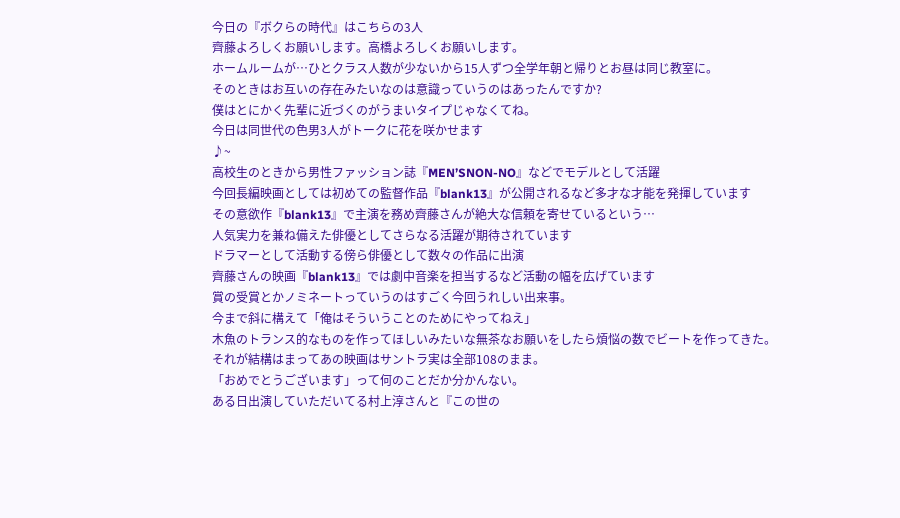今日の『ボクらの時代』はこちらの3人
齊藤よろしくお願いします。高橋よろしくお願いします。
ホームルームが…ひとクラス人数が少ないから15人ずつ全学年朝と帰りとお昼は同じ教室に。
そのときはお互いの存在みたいなのは意識っていうのはあったんですか?
僕はとにかく先輩に近づくのがうまいタイプじゃなくてね。
今日は同世代の色男3人がトークに花を咲かせます
♪~
高校生のときから男性ファッション誌『MEN’SNON-NO』などでモデルとして活躍
今回長編映画としては初めての監督作品『blank13』が公開されるなど多才な才能を発揮しています
その意欲作『blank13』で主演を務め齊藤さんが絶大な信頼を寄せているという…
人気実力を兼ね備えた俳優としてさらなる活躍が期待されています
ドラマーとして活動する傍ら俳優として数々の作品に出演
齊藤さんの映画『blank13』では劇中音楽を担当するなど活動の幅を広げています
賞の受賞とかノミネートっていうのはすごく今回うれしい出来事。
今まで斜に構えて「俺はそういうことのためにやってねえ」
木魚のトランス的なものを作ってほしいみたいな無茶なお願いをしたら煩悩の数でビートを作ってきた。
それが結構はまってあの映画はサントラ実は全部108のまま。
「おめでとうございます」って何のことだか分かんない。
ある日出演していただいてる村上淳さんと『この世の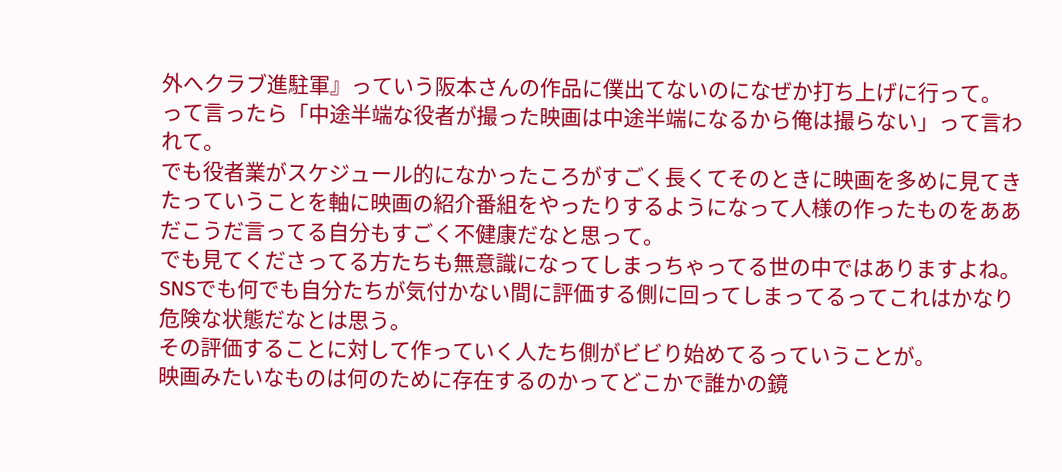外へクラブ進駐軍』っていう阪本さんの作品に僕出てないのになぜか打ち上げに行って。
って言ったら「中途半端な役者が撮った映画は中途半端になるから俺は撮らない」って言われて。
でも役者業がスケジュール的になかったころがすごく長くてそのときに映画を多めに見てきたっていうことを軸に映画の紹介番組をやったりするようになって人様の作ったものをああだこうだ言ってる自分もすごく不健康だなと思って。
でも見てくださってる方たちも無意識になってしまっちゃってる世の中ではありますよね。
SNSでも何でも自分たちが気付かない間に評価する側に回ってしまってるってこれはかなり危険な状態だなとは思う。
その評価することに対して作っていく人たち側がビビり始めてるっていうことが。
映画みたいなものは何のために存在するのかってどこかで誰かの鏡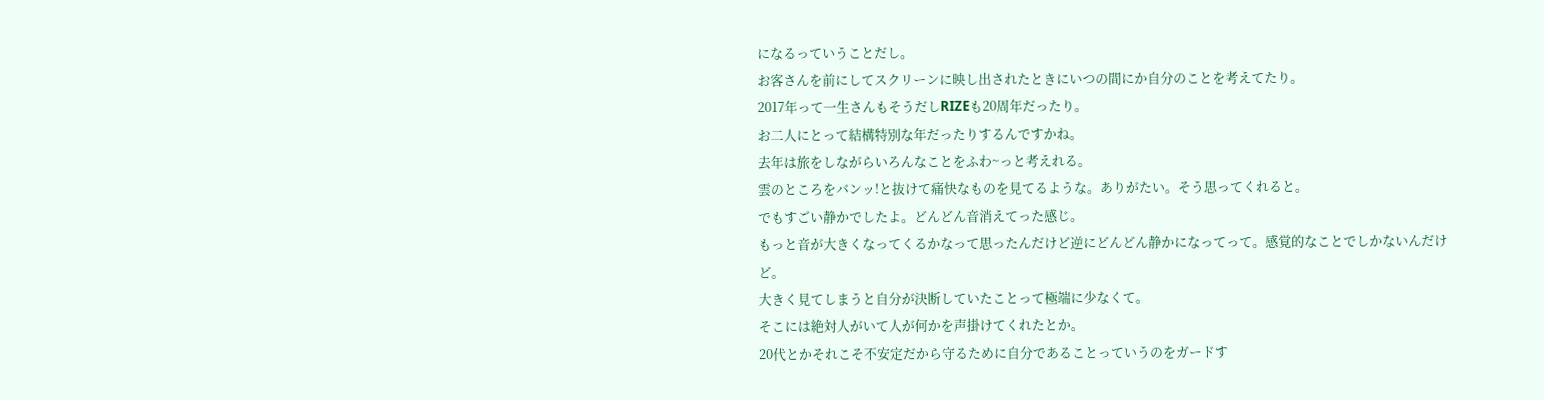になるっていうことだし。
お客さんを前にしてスクリーンに映し出されたときにいつの間にか自分のことを考えてたり。
2017年って一生さんもそうだしRIZEも20周年だったり。
お二人にとって結構特別な年だったりするんですかね。
去年は旅をしながらいろんなことをふわ~っと考えれる。
雲のところをバンッ!と抜けて痛快なものを見てるような。ありがたい。そう思ってくれると。
でもすごい静かでしたよ。どんどん音消えてった感じ。
もっと音が大きくなってくるかなって思ったんだけど逆にどんどん静かになってって。感覚的なことでしかないんだけど。
大きく見てしまうと自分が決断していたことって極端に少なくて。
そこには絶対人がいて人が何かを声掛けてくれたとか。
20代とかそれこそ不安定だから守るために自分であることっていうのをガードす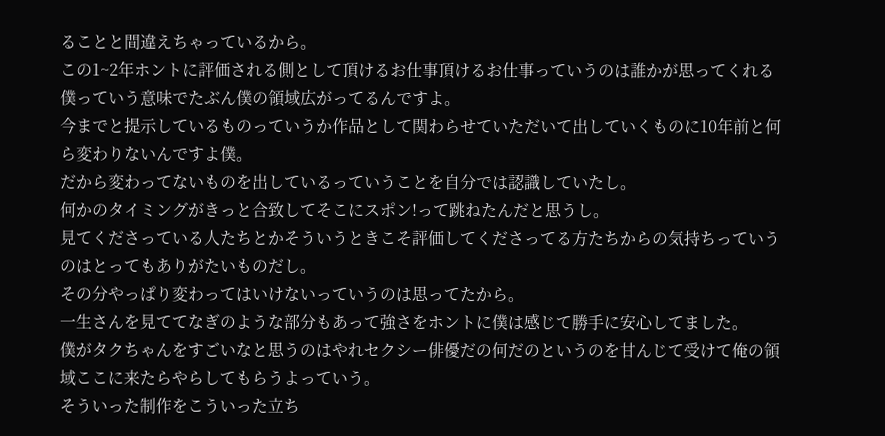ることと間違えちゃっているから。
この1~2年ホントに評価される側として頂けるお仕事頂けるお仕事っていうのは誰かが思ってくれる僕っていう意味でたぶん僕の領域広がってるんですよ。
今までと提示しているものっていうか作品として関わらせていただいて出していくものに10年前と何ら変わりないんですよ僕。
だから変わってないものを出しているっていうことを自分では認識していたし。
何かのタイミングがきっと合致してそこにスポン!って跳ねたんだと思うし。
見てくださっている人たちとかそういうときこそ評価してくださってる方たちからの気持ちっていうのはとってもありがたいものだし。
その分やっぱり変わってはいけないっていうのは思ってたから。
一生さんを見ててなぎのような部分もあって強さをホントに僕は感じて勝手に安心してました。
僕がタクちゃんをすごいなと思うのはやれセクシー俳優だの何だのというのを甘んじて受けて俺の領域ここに来たらやらしてもらうよっていう。
そういった制作をこういった立ち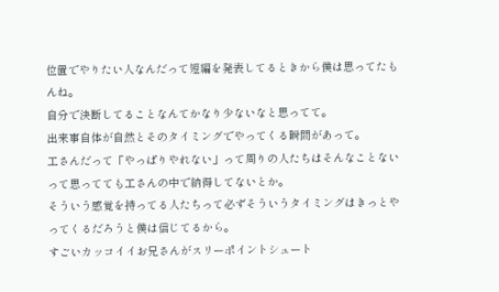位置でやりたい人なんだって短編を発表してるときから僕は思ってたもんね。
自分で決断してることなんてかなり少ないなと思ってて。
出来事自体が自然とそのタイミングでやってくる瞬間があって。
工さんだって「やっぱりやれない」って周りの人たちはそんなことないって思ってても工さんの中で納得してないとか。
そういう感覚を持ってる人たちって必ずそういうタイミングはきっとやってくるだろうと僕は信じてるから。
すごいカッコイイお兄さんがスリーポイントシュート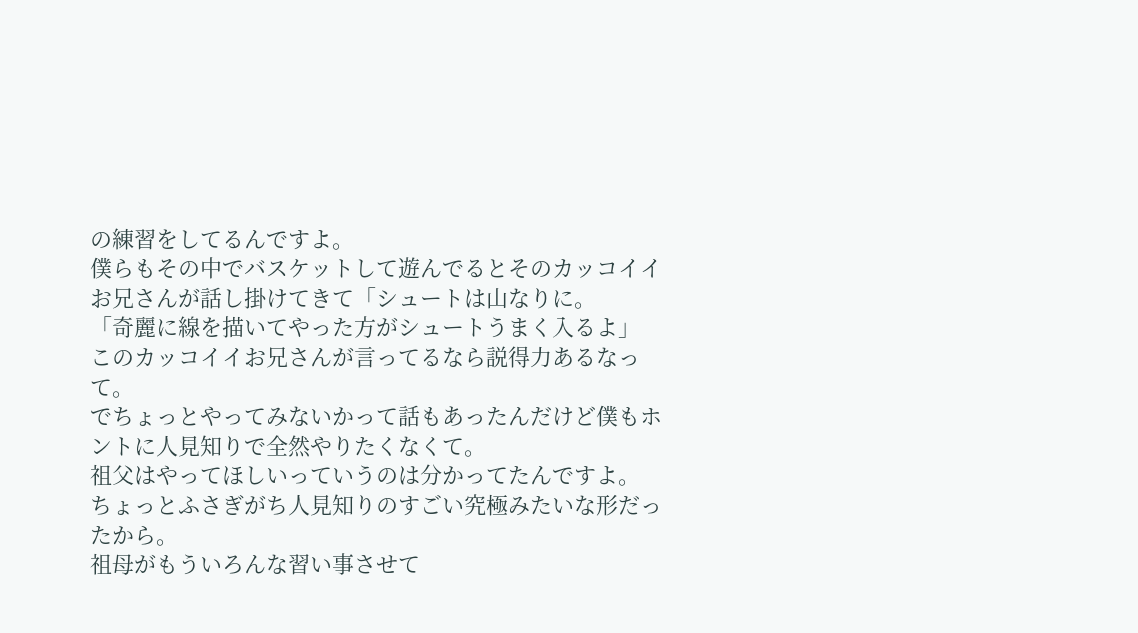の練習をしてるんですよ。
僕らもその中でバスケットして遊んでるとそのカッコイイお兄さんが話し掛けてきて「シュートは山なりに。
「奇麗に線を描いてやった方がシュートうまく入るよ」
このカッコイイお兄さんが言ってるなら説得力あるなって。
でちょっとやってみないかって話もあったんだけど僕もホントに人見知りで全然やりたくなくて。
祖父はやってほしいっていうのは分かってたんですよ。
ちょっとふさぎがち人見知りのすごい究極みたいな形だったから。
祖母がもういろんな習い事させて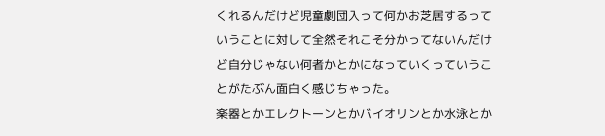くれるんだけど児童劇団入って何かお芝居するっていうことに対して全然それこそ分かってないんだけど自分じゃない何者かとかになっていくっていうことがたぶん面白く感じちゃった。
楽器とかエレクトーンとかバイオリンとか水泳とか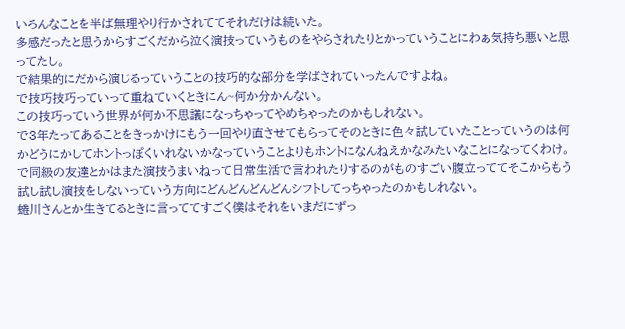いろんなことを半ば無理やり行かされててそれだけは続いた。
多感だったと思うからすごくだから泣く演技っていうものをやらされたりとかっていうことにわぁ気持ち悪いと思ってたし。
で結果的にだから演じるっていうことの技巧的な部分を学ばされていったんですよね。
で技巧技巧っていって重ねていくときにん~何か分かんない。
この技巧っていう世界が何か不思議になっちゃってやめちゃったのかもしれない。
で3年たってあることをきっかけにもう一回やり直させてもらってそのときに色々試していたことっていうのは何かどうにかしてホントっぽくいれないかなっていうことよりもホントになんねえかなみたいなことになってくわけ。
で同級の友達とかはまた演技うまいねって日常生活で言われたりするのがものすごい腹立っててそこからもう試し試し演技をしないっていう方向にどんどんどんどんシフトしてっちゃったのかもしれない。
蜷川さんとか生きてるときに言っててすごく僕はそれをいまだにずっ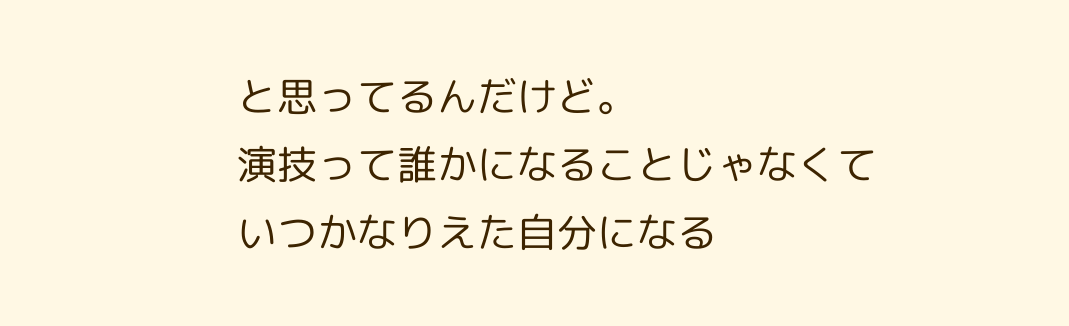と思ってるんだけど。
演技って誰かになることじゃなくていつかなりえた自分になる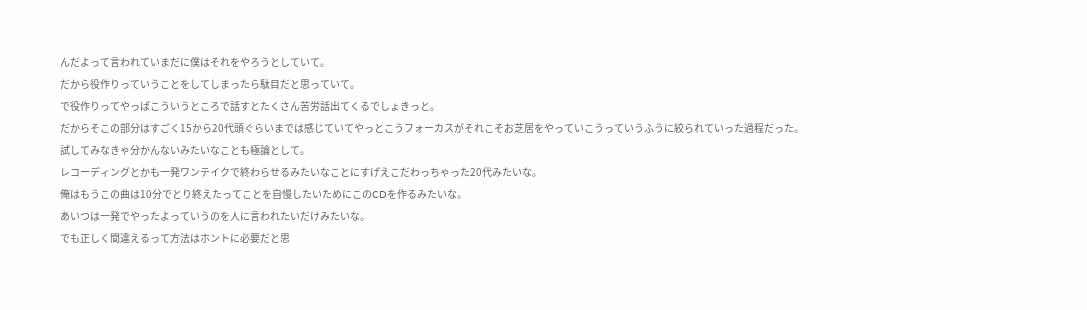んだよって言われていまだに僕はそれをやろうとしていて。
だから役作りっていうことをしてしまったら駄目だと思っていて。
で役作りってやっぱこういうところで話すとたくさん苦労話出てくるでしょきっと。
だからそこの部分はすごく15から20代頭ぐらいまでは感じていてやっとこうフォーカスがそれこそお芝居をやっていこうっていうふうに絞られていった過程だった。
試してみなきゃ分かんないみたいなことも極論として。
レコーディングとかも一発ワンテイクで終わらせるみたいなことにすげえこだわっちゃった20代みたいな。
俺はもうこの曲は10分でとり終えたってことを自慢したいためにこのCDを作るみたいな。
あいつは一発でやったよっていうのを人に言われたいだけみたいな。
でも正しく間違えるって方法はホントに必要だと思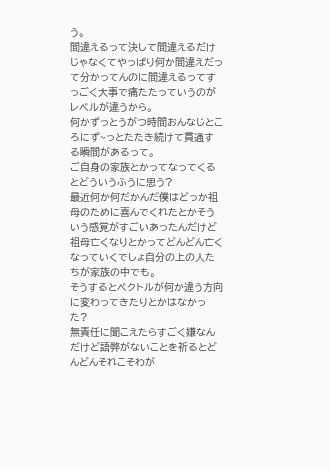う。
間違えるって決して間違えるだけじゃなくてやっぱり何か間違えだって分かってんのに間違えるってすっごく大事で痛たたっていうのがレベルが違うから。
何かずっとうがつ時間おんなじところにず~っとたたき続けて貫通する瞬間があるって。
ご自身の家族とかってなってくるとどういうふうに思う?
最近何か何だかんだ僕はどっか祖母のために喜んでくれたとかそういう感覚がすごいあったんだけど祖母亡くなりとかってどんどん亡くなっていくでしょ自分の上の人たちが家族の中でも。
そうするとベクトルが何か違う方向に変わってきたりとかはなかった?
無責任に聞こえたらすごく嫌なんだけど語弊がないことを祈るとどんどんそれこそわが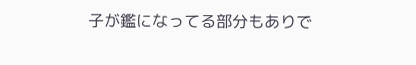子が鑑になってる部分もありで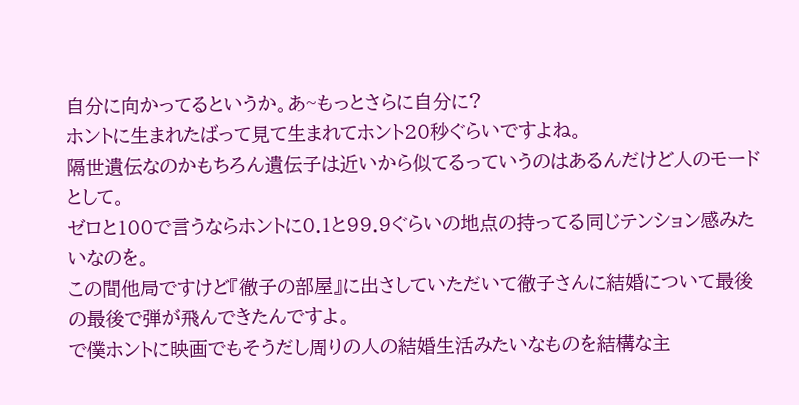自分に向かってるというか。あ~もっとさらに自分に?
ホントに生まれたばって見て生まれてホント20秒ぐらいですよね。
隔世遺伝なのかもちろん遺伝子は近いから似てるっていうのはあるんだけど人のモードとして。
ゼロと100で言うならホントに0.1と99.9ぐらいの地点の持ってる同じテンション感みたいなのを。
この間他局ですけど『徹子の部屋』に出さしていただいて徹子さんに結婚について最後の最後で弾が飛んできたんですよ。
で僕ホントに映画でもそうだし周りの人の結婚生活みたいなものを結構な主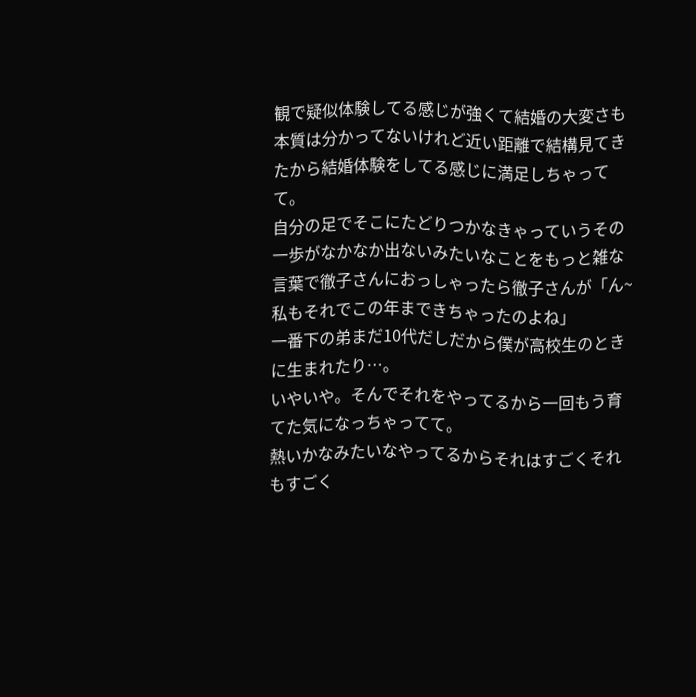観で疑似体験してる感じが強くて結婚の大変さも本質は分かってないけれど近い距離で結構見てきたから結婚体験をしてる感じに満足しちゃってて。
自分の足でそこにたどりつかなきゃっていうその一歩がなかなか出ないみたいなことをもっと雑な言葉で徹子さんにおっしゃったら徹子さんが「ん~私もそれでこの年まできちゃったのよね」
一番下の弟まだ10代だしだから僕が高校生のときに生まれたり…。
いやいや。そんでそれをやってるから一回もう育てた気になっちゃってて。
熱いかなみたいなやってるからそれはすごくそれもすごく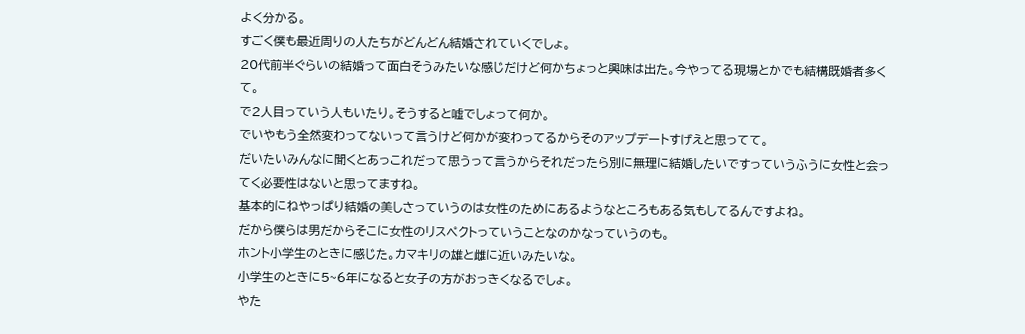よく分かる。
すごく僕も最近周りの人たちがどんどん結婚されていくでしょ。
20代前半ぐらいの結婚って面白そうみたいな感じだけど何かちょっと興味は出た。今やってる現場とかでも結構既婚者多くて。
で2人目っていう人もいたり。そうすると嘘でしょって何か。
でいやもう全然変わってないって言うけど何かが変わってるからそのアップデートすげえと思ってて。
だいたいみんなに聞くとあっこれだって思うって言うからそれだったら別に無理に結婚したいですっていうふうに女性と会ってく必要性はないと思ってますね。
基本的にねやっぱり結婚の美しさっていうのは女性のためにあるようなところもある気もしてるんですよね。
だから僕らは男だからそこに女性のリスペクトっていうことなのかなっていうのも。
ホント小学生のときに感じた。カマキリの雄と雌に近いみたいな。
小学生のときに5~6年になると女子の方がおっきくなるでしょ。
やた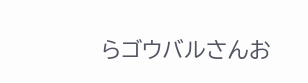らゴウバルさんお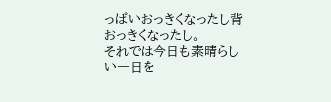っぱいおっきくなったし背おっきくなったし。
それでは今日も素晴らしい一日を